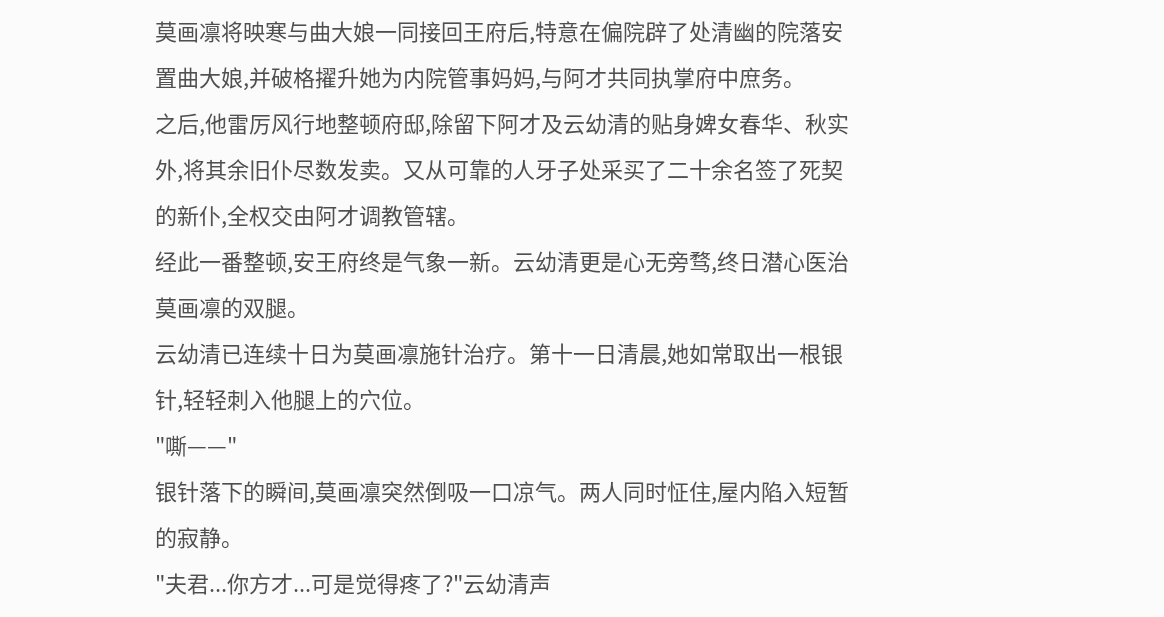莫画凛将映寒与曲大娘一同接回王府后,特意在偏院辟了处清幽的院落安置曲大娘,并破格擢升她为内院管事妈妈,与阿才共同执掌府中庶务。
之后,他雷厉风行地整顿府邸,除留下阿才及云幼清的贴身婢女春华、秋实外,将其余旧仆尽数发卖。又从可靠的人牙子处采买了二十余名签了死契的新仆,全权交由阿才调教管辖。
经此一番整顿,安王府终是气象一新。云幼清更是心无旁骛,终日潜心医治莫画凛的双腿。
云幼清已连续十日为莫画凛施针治疗。第十一日清晨,她如常取出一根银针,轻轻刺入他腿上的穴位。
"嘶——"
银针落下的瞬间,莫画凛突然倒吸一口凉气。两人同时怔住,屋内陷入短暂的寂静。
"夫君...你方才...可是觉得疼了?"云幼清声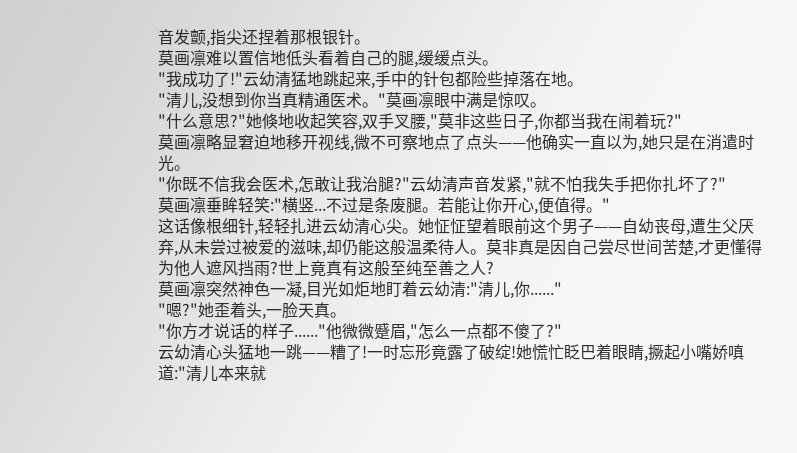音发颤,指尖还捏着那根银针。
莫画凛难以置信地低头看着自己的腿,缓缓点头。
"我成功了!"云幼清猛地跳起来,手中的针包都险些掉落在地。
"清儿,没想到你当真精通医术。"莫画凛眼中满是惊叹。
"什么意思?"她倏地收起笑容,双手叉腰,"莫非这些日子,你都当我在闹着玩?"
莫画凛略显窘迫地移开视线,微不可察地点了点头——他确实一直以为,她只是在消遣时光。
"你既不信我会医术,怎敢让我治腿?"云幼清声音发紧,"就不怕我失手把你扎坏了?"
莫画凛垂眸轻笑:"横竖...不过是条废腿。若能让你开心,便值得。"
这话像根细针,轻轻扎进云幼清心尖。她怔怔望着眼前这个男子——自幼丧母,遭生父厌弃,从未尝过被爱的滋味,却仍能这般温柔待人。莫非真是因自己尝尽世间苦楚,才更懂得为他人遮风挡雨?世上竟真有这般至纯至善之人?
莫画凛突然神色一凝,目光如炬地盯着云幼清:"清儿,你......"
"嗯?"她歪着头,一脸天真。
"你方才说话的样子......"他微微蹙眉,"怎么一点都不傻了?"
云幼清心头猛地一跳——糟了!一时忘形竟露了破绽!她慌忙眨巴着眼睛,撅起小嘴娇嗔道:"清儿本来就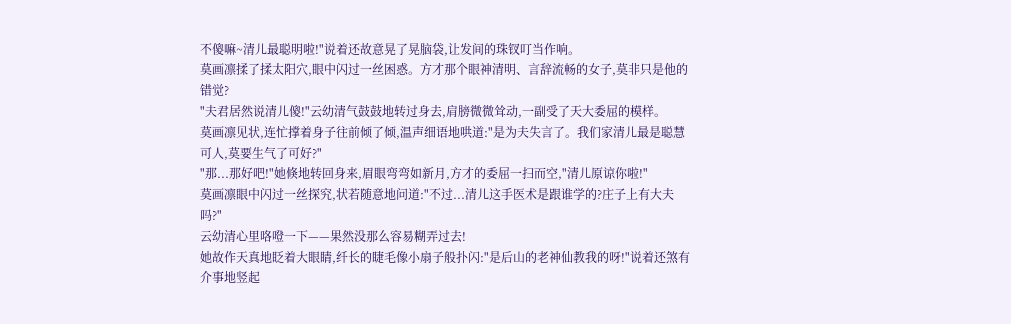不傻嘛~清儿最聪明啦!"说着还故意晃了晃脑袋,让发间的珠钗叮当作响。
莫画凛揉了揉太阳穴,眼中闪过一丝困惑。方才那个眼神清明、言辞流畅的女子,莫非只是他的错觉?
"夫君居然说清儿傻!"云幼清气鼓鼓地转过身去,肩膀微微耸动,一副受了天大委屈的模样。
莫画凛见状,连忙撑着身子往前倾了倾,温声细语地哄道:"是为夫失言了。我们家清儿最是聪慧可人,莫要生气了可好?"
"那...那好吧!"她倏地转回身来,眉眼弯弯如新月,方才的委屈一扫而空,"清儿原谅你啦!"
莫画凛眼中闪过一丝探究,状若随意地问道:"不过...清儿这手医术是跟谁学的?庄子上有大夫吗?"
云幼清心里咯噔一下——果然没那么容易糊弄过去!
她故作天真地眨着大眼睛,纤长的睫毛像小扇子般扑闪:"是后山的老神仙教我的呀!"说着还煞有介事地竖起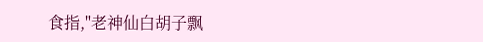食指,"老神仙白胡子飘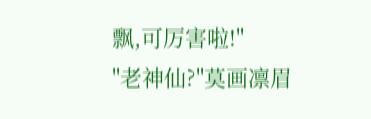飘,可厉害啦!"
"老神仙?"莫画凛眉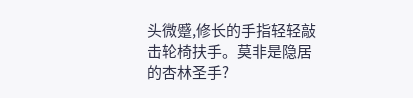头微蹙,修长的手指轻轻敲击轮椅扶手。莫非是隐居的杏林圣手?